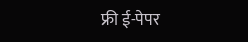फ्री ई-पेपर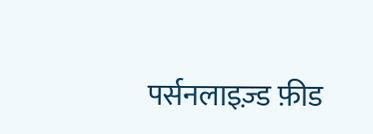पर्सनलाइज़्ड फ़ीड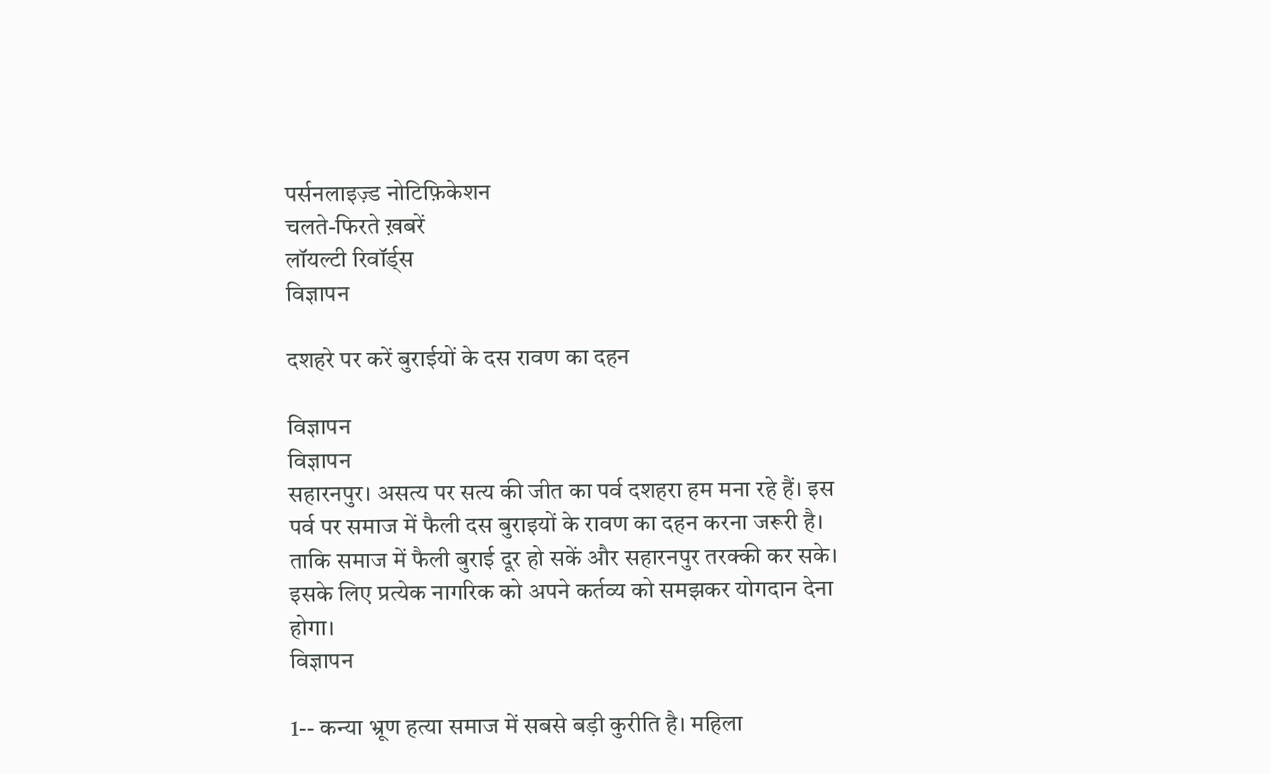पर्सनलाइज़्ड नोटिफ़िकेशन
चलते-फिरते ख़बरें
लॉयल्टी रिवॉर्ड्स
विज्ञापन

दशहरे पर करें बुराईयों के दस रावण का दहन

विज्ञापन
विज्ञापन
सहारनपुर। असत्य पर सत्य की जीत का पर्व दशहरा हम मना रहे हैं। इस पर्व पर समाज में फैली दस बुराइयों के रावण का दहन करना जरूरी है। ताकि समाज में फैली बुराई दूर हो सकें और सहारनपुर तरक्की कर सके। इसके लिए प्रत्येक नागरिक को अपने कर्तव्य को समझकर योगदान देना होगा।
विज्ञापन

1-- कन्या भ्रूण हत्या समाज में सबसे बड़ी कुरीति है। महिला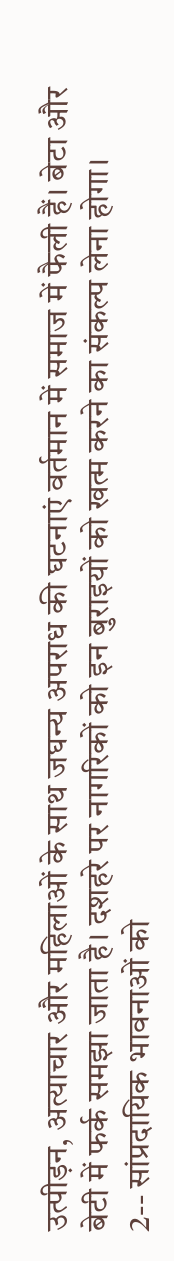उत्पीड़न, अत्याचार और महिलाओं के साथ जघन्य अपराध की घटनाएं वर्तमान में समाज में फैली हैं। बेटा और बेटी में फर्क समझा जाता है। दशहरे पर नागरिकों को इन बुराइयों को खत्म करने का संकल्प लेना होगा।
2-- सांप्रदायिक भावनाओं को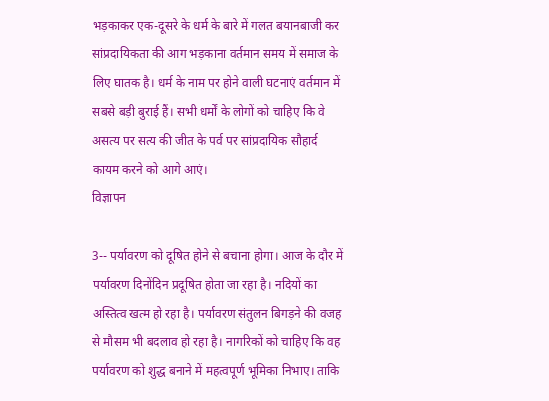भड़काकर एक-दूसरे के धर्म के बारे में गलत बयानबाजी कर सांप्रदायिकता की आग भड़काना वर्तमान समय में समाज के लिए घातक है। धर्म के नाम पर होने वाली घटनाएं वर्तमान में सबसे बड़ी बुराई हैं। सभी धर्मों के लोगों को चाहिए कि वे असत्य पर सत्य की जीत के पर्व पर सांप्रदायिक सौहार्द कायम करने को आगे आएं।
विज्ञापन

3-- पर्यावरण को दूषित होने से बचाना होगा। आज के दौर में पर्यावरण दिनोंदिन प्रदूषित होता जा रहा है। नदियों का अस्तित्व खत्म हो रहा है। पर्यावरण संतुलन बिगड़ने की वजह से मौसम भी बदलाव हो रहा है। नागरिकों को चाहिए कि वह पर्यावरण को शुद्ध बनाने में महत्वपूर्ण भूमिका निभाए। ताकि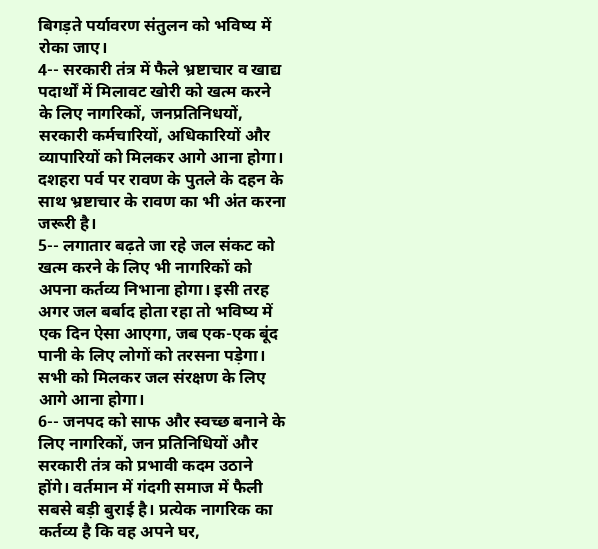बिगड़ते पर्यावरण संतुलन को भविष्य में रोका जाए।
4-- सरकारी तंत्र में फैले भ्रष्टाचार व खाद्य पदार्थों में मिलावट खोरी को खत्म करने के लिए नागरिकों, जनप्रतिनिधयों, सरकारी कर्मचारियों, अधिकारियों और व्यापारियों को मिलकर आगे आना होगा। दशहरा पर्व पर रावण के पुतले के दहन के साथ भ्रष्टाचार के रावण का भी अंत करना जरूरी है।
5-- लगातार बढ़ते जा रहे जल संकट को खत्म करने के लिए भी नागरिकों को अपना कर्तव्य निभाना होगा। इसी तरह अगर जल बर्बाद होता रहा तो भविष्य में एक दिन ऐसा आएगा, जब एक-एक बूंद पानी के लिए लोगों को तरसना पड़ेगा। सभी को मिलकर जल संरक्षण के लिए आगे आना होगा।
6-- जनपद को साफ और स्वच्छ बनाने के लिए नागरिकों, जन प्रतिनिधियों और सरकारी तंत्र को प्रभावी कदम उठाने होंगे। वर्तमान में गंदगी समाज में फैली सबसे बड़ी बुराई है। प्रत्येक नागरिक का कर्तव्य है कि वह अपने घर,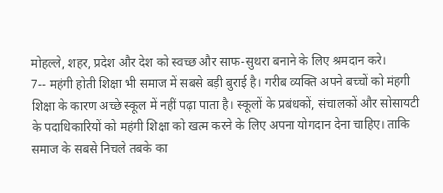मोहल्ले, शहर, प्रदेश और देश को स्वच्छ और साफ-सुथरा बनाने के लिए श्रमदान करे।
7-- महंगी होती शिक्षा भी समाज में सबसे बड़ी बुराई है। गरीब व्यक्ति अपने बच्चों को मंहगी शिक्षा के कारण अच्छे स्कूल में नहीं पढ़ा पाता है। स्कूलों के प्रबंधकों, संचालकों और सोसायटी के पदाधिकारियों को महंगी शिक्षा को खत्म करने के लिए अपना योगदान देना चाहिए। ताकि समाज के सबसे निचले तबके का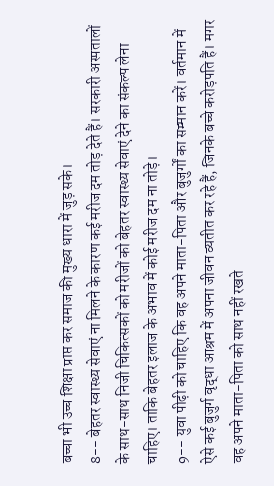बच्चा भी उच्च शिक्षा प्राप्त कर समाज की मुख्य धारा में जुड़ सके।
8-- बेहतर स्वास्थ्य सेवाएं ना मिलने के कारण कई मरीज दम तोड़ देते हैं। सरकारी अस्पतालों के साथ-साथ निजी चिकित्सकों को मरीजों को बेहतर स्वास्थ्य सेवाएं देने का संकल्प लेना चाहिए। ताकि बेहतर इलाज के अभाव में कोई मरीज दम ना तोड़े।
9-- युवा पीढ़ी को चाहिए कि वह अपने माता-पिता और बुजुर्गों का सम्मान करें। वर्तमान में ऐसे कई बुजुर्ग वृद्धा आश्रम में अपना जीवन व्यतीत कर रहे हैं, जिनके बच्चे करोड़पति हैं। मगर वह अपने माता-पिता को साथ नहीं रखते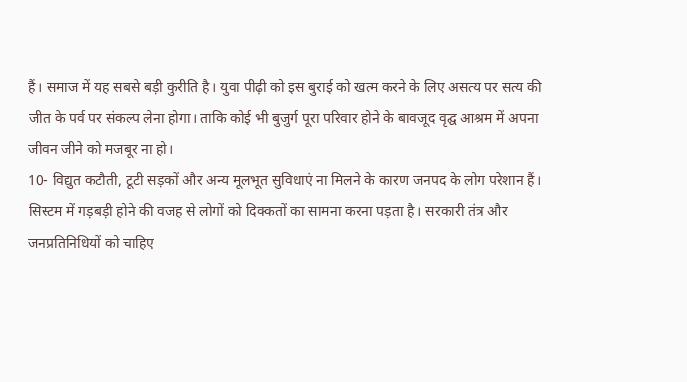हैं। समाज में यह सबसे बड़ी कुरीति है। युवा पीढ़ी को इस बुराई को खत्म करने के लिए असत्य पर सत्य की जीत के पर्व पर संकल्प लेना होगा। ताकि कोई भी बुजुर्ग पूरा परिवार होने के बावजूद वृद्घ आश्रम में अपना जीवन जीने को मजबूर ना हो।
10- विद्युत कटौती, टूटी सड़कों और अन्य मूलभूत सुविधाएं ना मिलने के कारण जनपद के लोग परेशान हैं। सिस्टम में गड़बड़ी होने की वजह से लोगों को दिक्कतों का सामना करना पड़ता है। सरकारी तंत्र और जनप्रतिनिधियों को चाहिए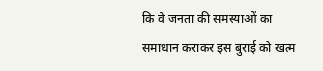कि वे जनता की समस्याओं का समाधान कराकर इस बुराई को खत्म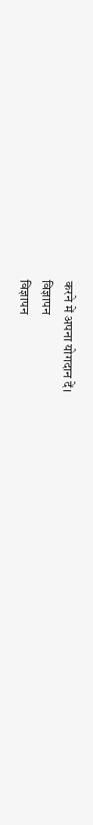करने में अपना योगदान दें।
विज्ञापन
विज्ञापन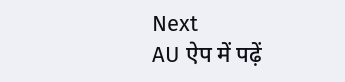Next
AU ऐप में पढ़ें